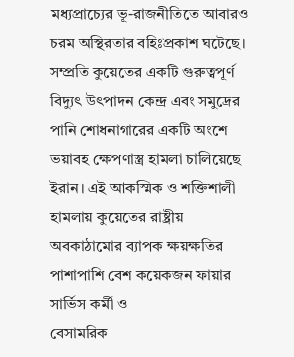মধ্যপ্রাচ্যের ভূ-রাজনীতিতে আবারও চরম অস্থিরতার বহিঃপ্রকাশ ঘটেছে। সম্প্রতি কুয়েতের একটি গুরুত্বপূর্ণ বিদ্যুৎ উৎপাদন কেন্দ্র এবং সমুদ্রের পানি শোধনাগারের একটি অংশে ভয়াবহ ক্ষেপণাস্ত্র হামলা চালিয়েছে ইরান। এই আকস্মিক ও শক্তিশালী হামলায় কুয়েতের রাষ্ট্রীয় অবকাঠামোর ব্যাপক ক্ষয়ক্ষতির পাশাপাশি বেশ কয়েকজন ফায়ার সার্ভিস কর্মী ও
বেসামরিক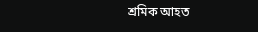শ্রমিক আহত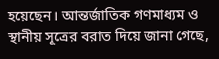হয়েছেন। আন্তর্জাতিক গণমাধ্যম ও স্থানীয় সূত্রের বরাত দিয়ে জানা গেছে,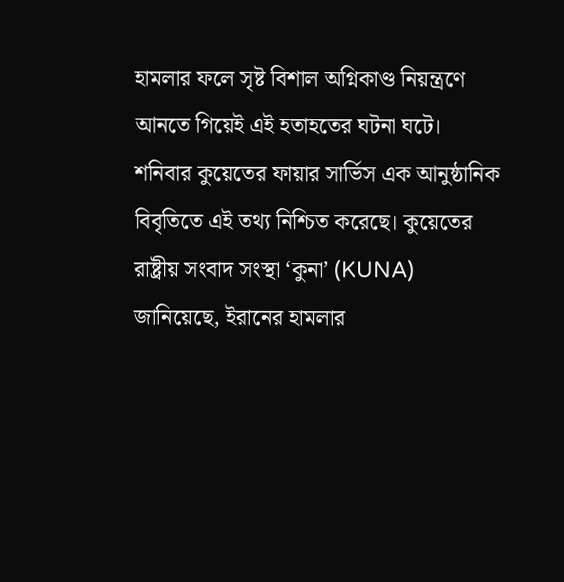হামলার ফলে সৃষ্ট বিশাল অগ্নিকাণ্ড নিয়ন্ত্রণে আনতে গিয়েই এই হতাহতের ঘটনা ঘটে।
শনিবার কুয়েতের ফায়ার সার্ভিস এক আনুষ্ঠানিক বিবৃতিতে এই তথ্য নিশ্চিত করেছে। কুয়েতের রাষ্ট্রীয় সংবাদ সংস্থা ‘কুনা’ (KUNA) জানিয়েছে, ইরানের হামলার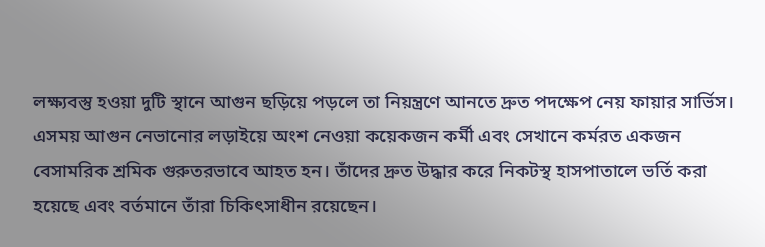লক্ষ্যবস্তু হওয়া দুটি স্থানে আগুন ছড়িয়ে পড়লে তা নিয়ন্ত্রণে আনতে দ্রুত পদক্ষেপ নেয় ফায়ার সার্ভিস।
এসময় আগুন নেভানোর লড়াইয়ে অংশ নেওয়া কয়েকজন কর্মী এবং সেখানে কর্মরত একজন বেসামরিক শ্রমিক গুরুতরভাবে আহত হন। তাঁদের দ্রুত উদ্ধার করে নিকটস্থ হাসপাতালে ভর্তি করা হয়েছে এবং বর্তমানে তাঁরা চিকিৎসাধীন রয়েছেন।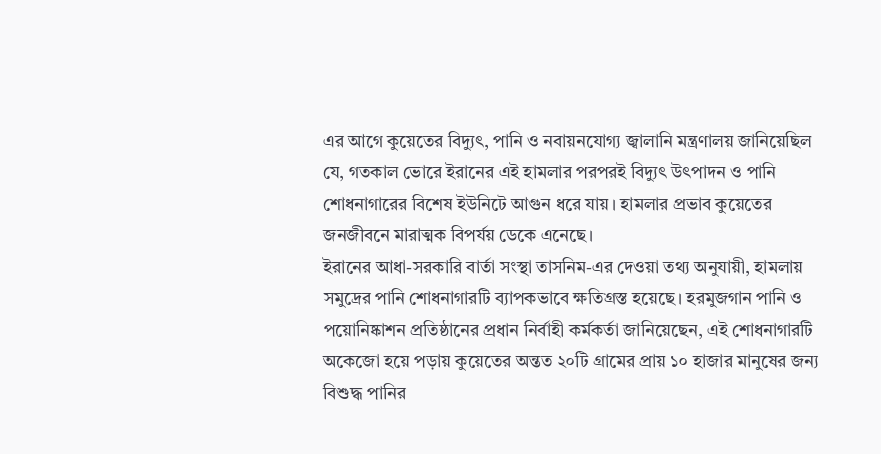এর আগে কুয়েতের বিদ্যুৎ, পানি ও নবায়নযোগ্য জ্বালানি মন্ত্রণালয় জানিয়েছিল যে, গতকাল ভোরে ইরানের এই হামলার পরপরই বিদ্যুৎ উৎপাদন ও পানি শোধনাগারের বিশেষ ইউনিটে আগুন ধরে যায়। হামলার প্রভাব কুয়েতের জনজীবনে মারাত্মক বিপর্যয় ডেকে এনেছে।
ইরানের আধা-সরকারি বার্তা সংস্থা তাসনিম-এর দেওয়া তথ্য অনুযায়ী, হামলায় সমুদ্রের পানি শোধনাগারটি ব্যাপকভাবে ক্ষতিগ্রস্ত হয়েছে। হরমুজগান পানি ও পয়োনিষ্কাশন প্রতিষ্ঠানের প্রধান নির্বাহী কর্মকর্তা জানিয়েছেন, এই শোধনাগারটি অকেজো হয়ে পড়ায় কুয়েতের অন্তত ২০টি গ্রামের প্রায় ১০ হাজার মানুষের জন্য বিশুদ্ধ পানির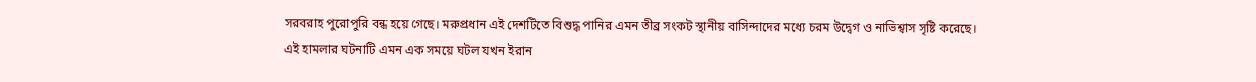সরবরাহ পুরোপুরি বন্ধ হয়ে গেছে। মরুপ্রধান এই দেশটিতে বিশুদ্ধ পানির এমন তীব্র সংকট স্থানীয় বাসিন্দাদের মধ্যে চরম উদ্বেগ ও নাভিশ্বাস সৃষ্টি করেছে।
এই হামলার ঘটনাটি এমন এক সময়ে ঘটল যখন ইরান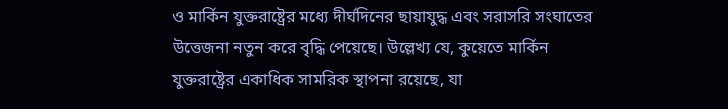ও মার্কিন যুক্তরাষ্ট্রের মধ্যে দীর্ঘদিনের ছায়াযুদ্ধ এবং সরাসরি সংঘাতের উত্তেজনা নতুন করে বৃদ্ধি পেয়েছে। উল্লেখ্য যে, কুয়েতে মার্কিন যুক্তরাষ্ট্রের একাধিক সামরিক স্থাপনা রয়েছে, যা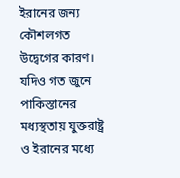ইরানের জন্য কৌশলগত উদ্বেগের কারণ। যদিও গত জুনে পাকিস্তানের মধ্যস্থতায় যুক্তরাষ্ট্র ও ইরানের মধ্যে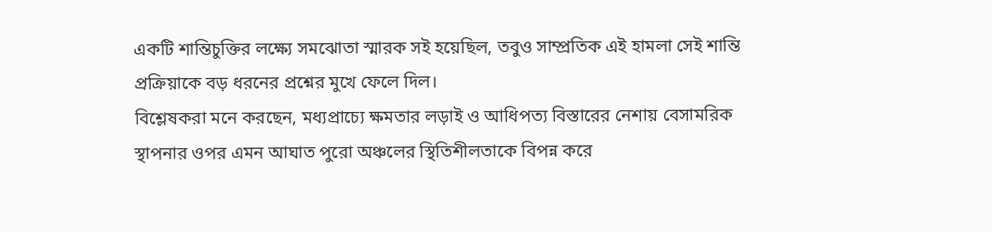একটি শান্তিচুক্তির লক্ষ্যে সমঝোতা স্মারক সই হয়েছিল, তবুও সাম্প্রতিক এই হামলা সেই শান্তি প্রক্রিয়াকে বড় ধরনের প্রশ্নের মুখে ফেলে দিল।
বিশ্লেষকরা মনে করছেন, মধ্যপ্রাচ্যে ক্ষমতার লড়াই ও আধিপত্য বিস্তারের নেশায় বেসামরিক স্থাপনার ওপর এমন আঘাত পুরো অঞ্চলের স্থিতিশীলতাকে বিপন্ন করে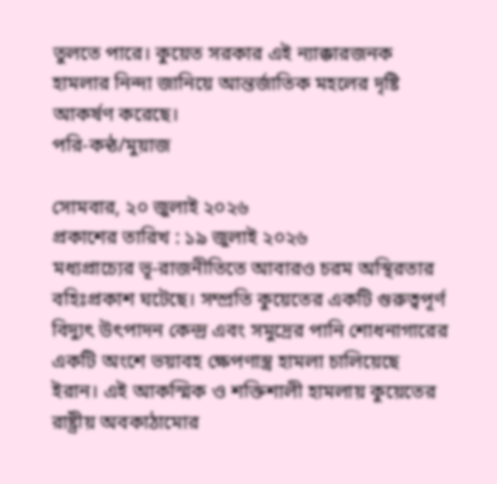তুলতে পারে। কুয়েত সরকার এই ন্যাক্কারজনক হামলার নিন্দা জানিয়ে আন্তর্জাতিক মহলের দৃষ্টি আকর্ষণ করেছে।
পরি-কন্ঠ/মুয়াজ

সোমবার, ২০ জুলাই ২০২৬
প্রকাশের তারিখ : ১৯ জুলাই ২০২৬
মধ্যপ্রাচ্যের ভূ-রাজনীতিতে আবারও চরম অস্থিরতার বহিঃপ্রকাশ ঘটেছে। সম্প্রতি কুয়েতের একটি গুরুত্বপূর্ণ বিদ্যুৎ উৎপাদন কেন্দ্র এবং সমুদ্রের পানি শোধনাগারের একটি অংশে ভয়াবহ ক্ষেপণাস্ত্র হামলা চালিয়েছে ইরান। এই আকস্মিক ও শক্তিশালী হামলায় কুয়েতের রাষ্ট্রীয় অবকাঠামোর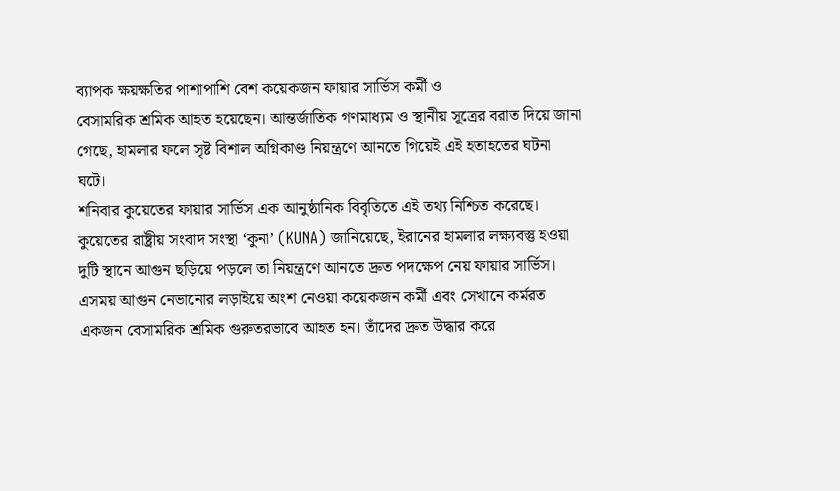ব্যাপক ক্ষয়ক্ষতির পাশাপাশি বেশ কয়েকজন ফায়ার সার্ভিস কর্মী ও
বেসামরিক শ্রমিক আহত হয়েছেন। আন্তর্জাতিক গণমাধ্যম ও স্থানীয় সূত্রের বরাত দিয়ে জানা গেছে, হামলার ফলে সৃষ্ট বিশাল অগ্নিকাণ্ড নিয়ন্ত্রণে আনতে গিয়েই এই হতাহতের ঘটনা ঘটে।
শনিবার কুয়েতের ফায়ার সার্ভিস এক আনুষ্ঠানিক বিবৃতিতে এই তথ্য নিশ্চিত করেছে। কুয়েতের রাষ্ট্রীয় সংবাদ সংস্থা ‘কুনা’ (KUNA) জানিয়েছে, ইরানের হামলার লক্ষ্যবস্তু হওয়া দুটি স্থানে আগুন ছড়িয়ে পড়লে তা নিয়ন্ত্রণে আনতে দ্রুত পদক্ষেপ নেয় ফায়ার সার্ভিস।
এসময় আগুন নেভানোর লড়াইয়ে অংশ নেওয়া কয়েকজন কর্মী এবং সেখানে কর্মরত একজন বেসামরিক শ্রমিক গুরুতরভাবে আহত হন। তাঁদের দ্রুত উদ্ধার করে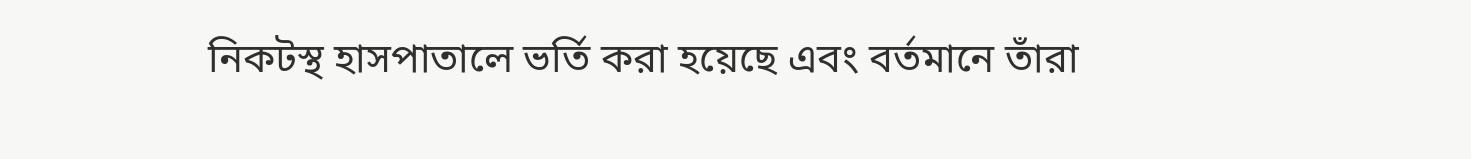নিকটস্থ হাসপাতালে ভর্তি করা হয়েছে এবং বর্তমানে তাঁরা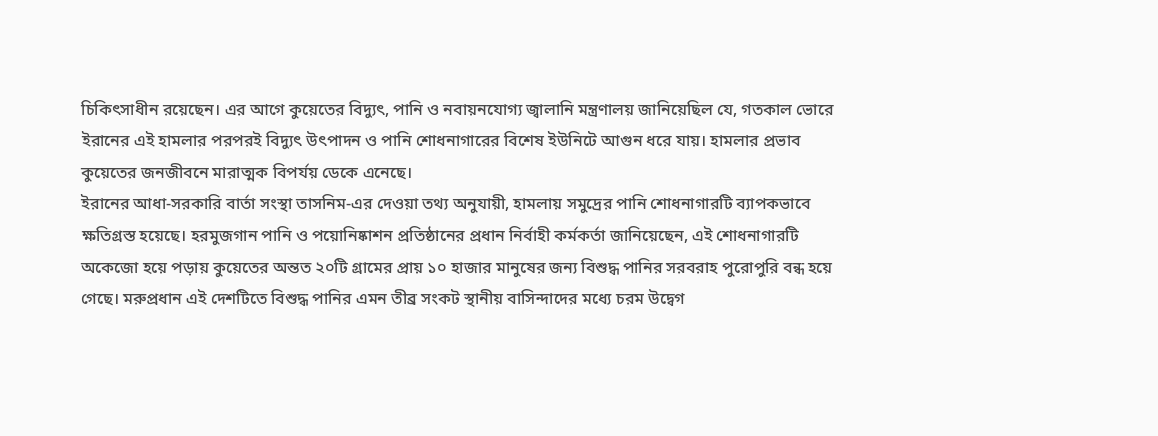চিকিৎসাধীন রয়েছেন। এর আগে কুয়েতের বিদ্যুৎ, পানি ও নবায়নযোগ্য জ্বালানি মন্ত্রণালয় জানিয়েছিল যে, গতকাল ভোরে ইরানের এই হামলার পরপরই বিদ্যুৎ উৎপাদন ও পানি শোধনাগারের বিশেষ ইউনিটে আগুন ধরে যায়। হামলার প্রভাব কুয়েতের জনজীবনে মারাত্মক বিপর্যয় ডেকে এনেছে।
ইরানের আধা-সরকারি বার্তা সংস্থা তাসনিম-এর দেওয়া তথ্য অনুযায়ী, হামলায় সমুদ্রের পানি শোধনাগারটি ব্যাপকভাবে ক্ষতিগ্রস্ত হয়েছে। হরমুজগান পানি ও পয়োনিষ্কাশন প্রতিষ্ঠানের প্রধান নির্বাহী কর্মকর্তা জানিয়েছেন, এই শোধনাগারটি অকেজো হয়ে পড়ায় কুয়েতের অন্তত ২০টি গ্রামের প্রায় ১০ হাজার মানুষের জন্য বিশুদ্ধ পানির সরবরাহ পুরোপুরি বন্ধ হয়ে গেছে। মরুপ্রধান এই দেশটিতে বিশুদ্ধ পানির এমন তীব্র সংকট স্থানীয় বাসিন্দাদের মধ্যে চরম উদ্বেগ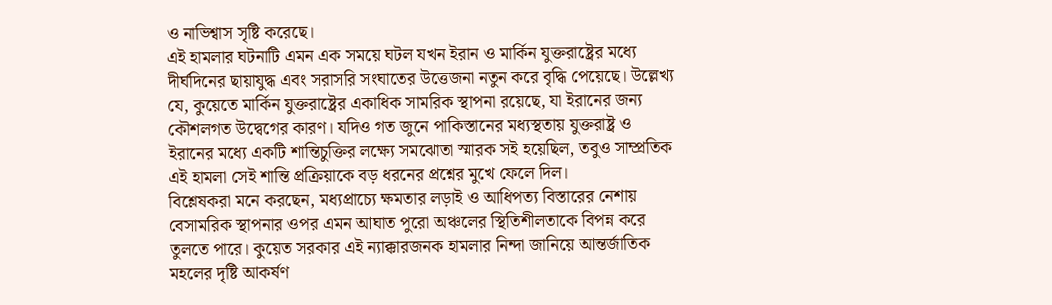ও নাভিশ্বাস সৃষ্টি করেছে।
এই হামলার ঘটনাটি এমন এক সময়ে ঘটল যখন ইরান ও মার্কিন যুক্তরাষ্ট্রের মধ্যে দীর্ঘদিনের ছায়াযুদ্ধ এবং সরাসরি সংঘাতের উত্তেজনা নতুন করে বৃদ্ধি পেয়েছে। উল্লেখ্য যে, কুয়েতে মার্কিন যুক্তরাষ্ট্রের একাধিক সামরিক স্থাপনা রয়েছে, যা ইরানের জন্য কৌশলগত উদ্বেগের কারণ। যদিও গত জুনে পাকিস্তানের মধ্যস্থতায় যুক্তরাষ্ট্র ও ইরানের মধ্যে একটি শান্তিচুক্তির লক্ষ্যে সমঝোতা স্মারক সই হয়েছিল, তবুও সাম্প্রতিক এই হামলা সেই শান্তি প্রক্রিয়াকে বড় ধরনের প্রশ্নের মুখে ফেলে দিল।
বিশ্লেষকরা মনে করছেন, মধ্যপ্রাচ্যে ক্ষমতার লড়াই ও আধিপত্য বিস্তারের নেশায় বেসামরিক স্থাপনার ওপর এমন আঘাত পুরো অঞ্চলের স্থিতিশীলতাকে বিপন্ন করে তুলতে পারে। কুয়েত সরকার এই ন্যাক্কারজনক হামলার নিন্দা জানিয়ে আন্তর্জাতিক মহলের দৃষ্টি আকর্ষণ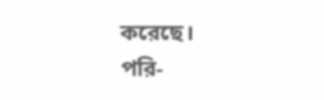করেছে।
পরি-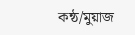কন্ঠ/মুয়াজ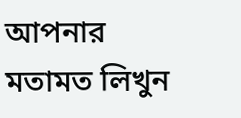আপনার মতামত লিখুন